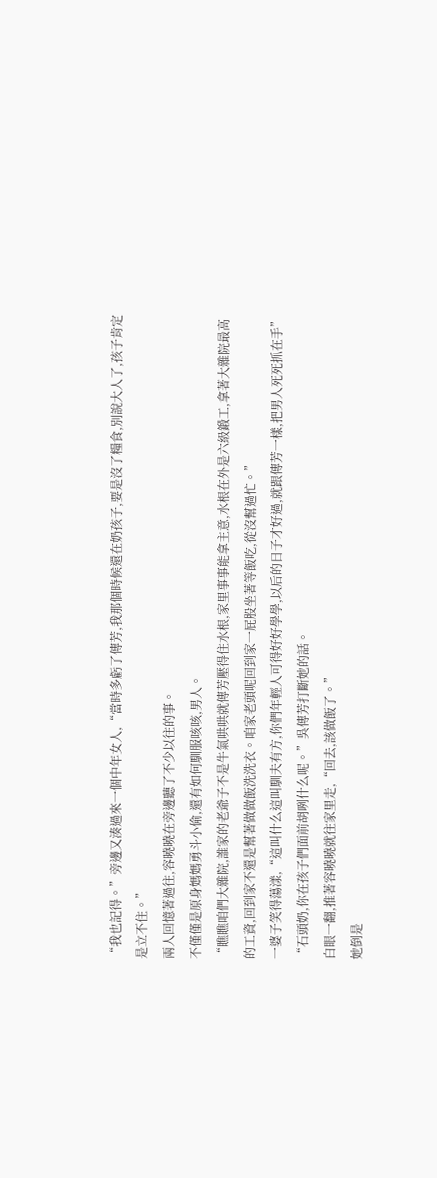“我也記得。”旁邊又湊過來一個中年女人,“當時多虧了傳芳,我那個時候還在奶孩子,要是沒了糧食,別說大人了,孩子肯定是立不住。”
兩人回憶著過往,容曉曉在旁邊聽了不少以往的事。
不僅僅是原身媽媽勇斗小偷,還有如何馴服咳咳,男人。
“瞧瞧咱們大雜院,誰家的老爺子不是牛氣哄哄就傳芳壓得住水根,家里事事能拿主意,水根在外是六級鍛工,拿著大雜院最高的工資,回到家不還是幫著做做飯洗洗衣。咱家老頭呢回到家一屁股坐著等飯吃,從沒幫過忙。”
一婆子笑得蕩漾,“這叫什么這叫馴夫有方,你們年輕人可得好好學學,以后的日子才好過,就跟傳芳一樣,把男人死死抓在手”
“石頭奶,你在孩子們面前胡咧什么呢。”吳傳芳打斷她的話。
白眼一翻,推著容曉曉就往家里走,“回去,該做飯了。”
她倒是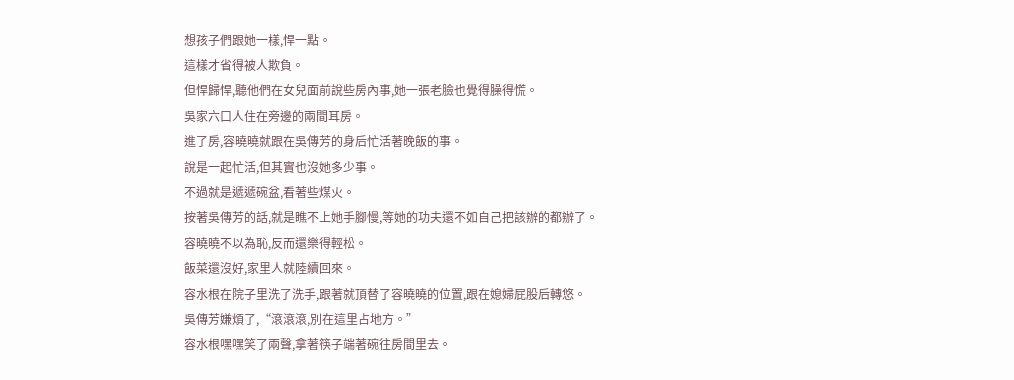想孩子們跟她一樣,悍一點。
這樣才省得被人欺負。
但悍歸悍,聽他們在女兒面前說些房內事,她一張老臉也覺得臊得慌。
吳家六口人住在旁邊的兩間耳房。
進了房,容曉曉就跟在吳傳芳的身后忙活著晚飯的事。
說是一起忙活,但其實也沒她多少事。
不過就是遞遞碗盆,看著些煤火。
按著吳傳芳的話,就是瞧不上她手腳慢,等她的功夫還不如自己把該辦的都辦了。
容曉曉不以為恥,反而還樂得輕松。
飯菜還沒好,家里人就陸續回來。
容水根在院子里洗了洗手,跟著就頂替了容曉曉的位置,跟在媳婦屁股后轉悠。
吳傳芳嫌煩了,“滾滾滾,別在這里占地方。”
容水根嘿嘿笑了兩聲,拿著筷子端著碗往房間里去。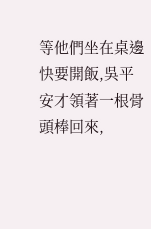等他們坐在桌邊快要開飯,吳平安才領著一根骨頭棒回來,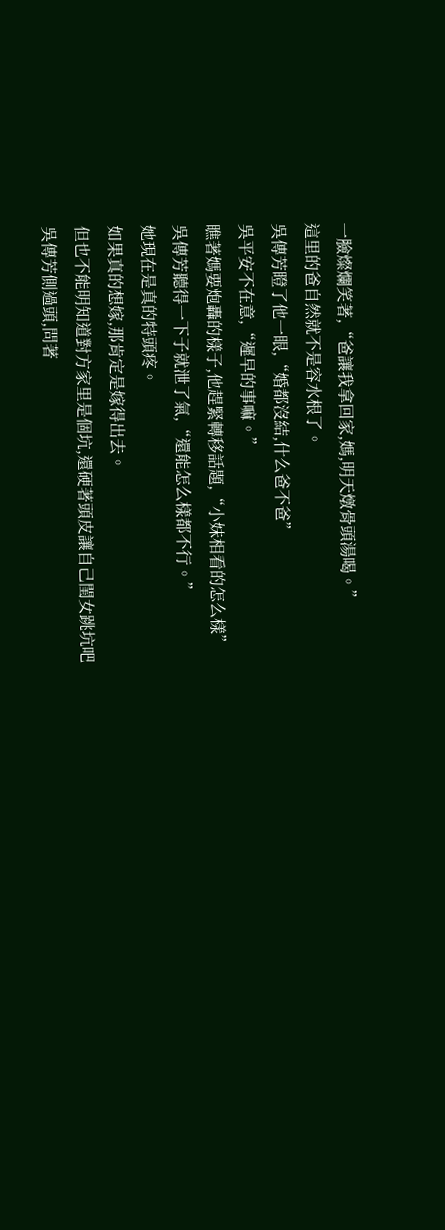一臉燦爛笑著,“爸讓我拿回家,媽,明天燉骨頭湯喝。”
這里的爸自然就不是容水根了。
吳傳芳瞪了他一眼,“婚都沒結,什么爸不爸”
吳平安不在意,“遲早的事嘛。”
瞧著媽要炮轟的樣子,他趕緊轉移話題,“小妹相看的怎么樣”
吳傳芳聽得一下子就泄了氣,“還能怎么樣都不行。”
她現在是真的特頭疼。
如果真的想嫁,那肯定是嫁得出去。
但也不能明知道對方家里是個坑,還硬著頭皮讓自己閨女跳坑吧
吳傳芳側過頭,問著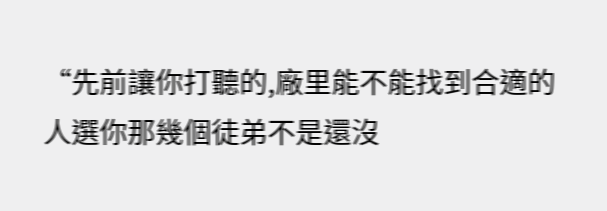“先前讓你打聽的,廠里能不能找到合適的人選你那幾個徒弟不是還沒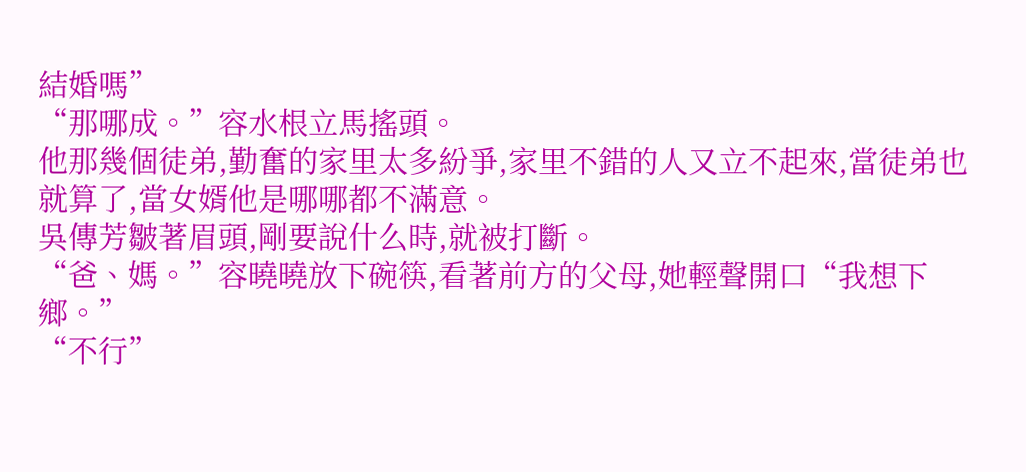結婚嗎”
“那哪成。”容水根立馬搖頭。
他那幾個徒弟,勤奮的家里太多紛爭,家里不錯的人又立不起來,當徒弟也就算了,當女婿他是哪哪都不滿意。
吳傳芳皺著眉頭,剛要說什么時,就被打斷。
“爸、媽。”容曉曉放下碗筷,看著前方的父母,她輕聲開口“我想下鄉。”
“不行”